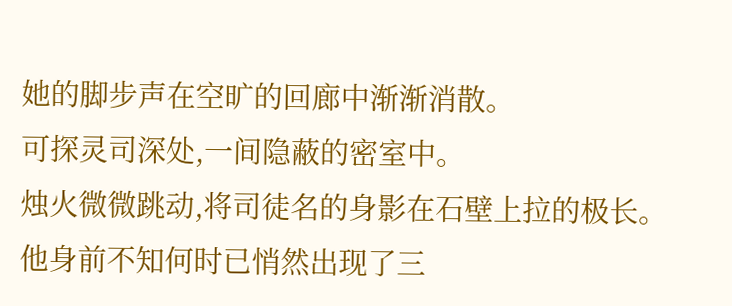她的脚步声在空旷的回廊中渐渐消散。
可探灵司深处,一间隐蔽的密室中。
烛火微微跳动,将司徒名的身影在石壁上拉的极长。
他身前不知何时已悄然出现了三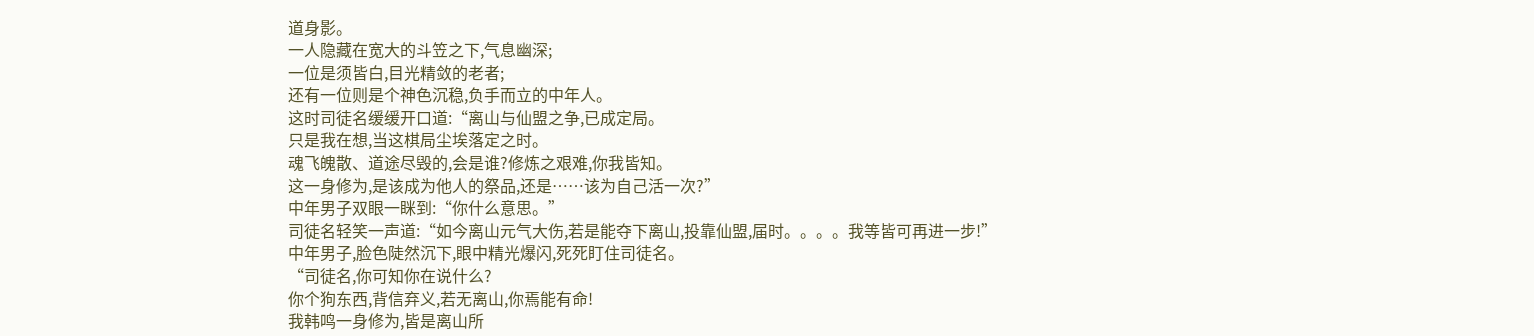道身影。
一人隐藏在宽大的斗笠之下,气息幽深;
一位是须皆白,目光精敛的老者;
还有一位则是个神色沉稳,负手而立的中年人。
这时司徒名缓缓开口道:“离山与仙盟之争,已成定局。
只是我在想,当这棋局尘埃落定之时。
魂飞魄散、道途尽毁的,会是谁?修炼之艰难,你我皆知。
这一身修为,是该成为他人的祭品,还是……该为自己活一次?”
中年男子双眼一眯到:“你什么意思。”
司徒名轻笑一声道:“如今离山元气大伤,若是能夺下离山,投靠仙盟,届时。。。。我等皆可再进一步!”
中年男子,脸色陡然沉下,眼中精光爆闪,死死盯住司徒名。
“司徒名,你可知你在说什么?
你个狗东西,背信弃义,若无离山,你焉能有命!
我韩鸣一身修为,皆是离山所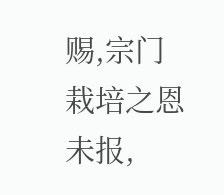赐,宗门栽培之恩未报,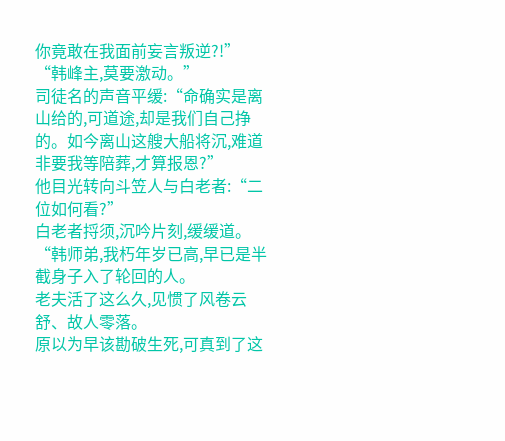你竟敢在我面前妄言叛逆?!”
“韩峰主,莫要激动。”
司徒名的声音平缓:“命确实是离山给的,可道途,却是我们自己挣的。如今离山这艘大船将沉,难道非要我等陪葬,才算报恩?”
他目光转向斗笠人与白老者:“二位如何看?”
白老者捋须,沉吟片刻,缓缓道。
“韩师弟,我朽年岁已高,早已是半截身子入了轮回的人。
老夫活了这么久,见惯了风卷云舒、故人零落。
原以为早该勘破生死,可真到了这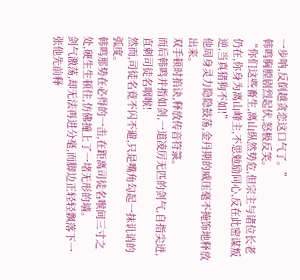一步呐,反倒越贪恋这口气了。”
韩鸣胸膛剧烈起伏,怒极反笑。
“你们这些畜生,离山纵然势危,但宗主与诸位长老仍在,你身为离山峰主,不思勉励同心,反在此密谋叛逆,当真猪狗不如!”
他周身灵力隐隐鼓荡,金丹期的威压毫不掩饰地释放出来。
双手顿时掐诀,释放传音符箓。
而后韩鸣并指如剑,一道凌厉无匹的剑气,自指尖迸,直刺司徒名咽喉!
然而,司徒名竟不闪不避,只是嘴角勾起一抹讥诮的弧度。
韩鸣那势在必得的一击,在距离司徒名喉间三寸之处,硬生生顿住,仿佛撞上了一堵无形的墙。
剑气激荡,却无法再进分毫,而脚边正轻轻飘落下一张他先前释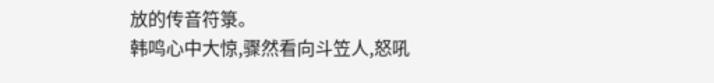放的传音符箓。
韩鸣心中大惊,骤然看向斗笠人,怒吼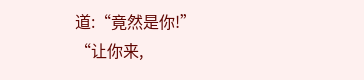道:“竟然是你!”
“让你来,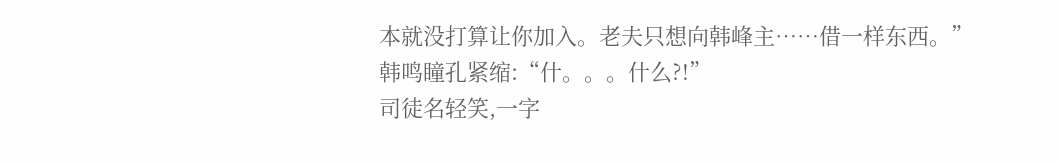本就没打算让你加入。老夫只想向韩峰主……借一样东西。”
韩鸣瞳孔紧缩:“什。。。什么?!”
司徒名轻笑,一字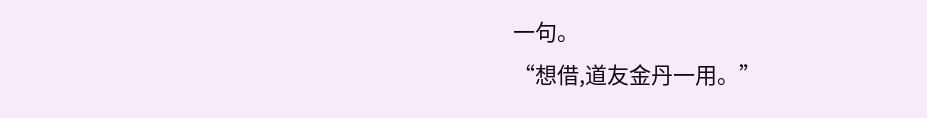一句。
“想借,道友金丹一用。”